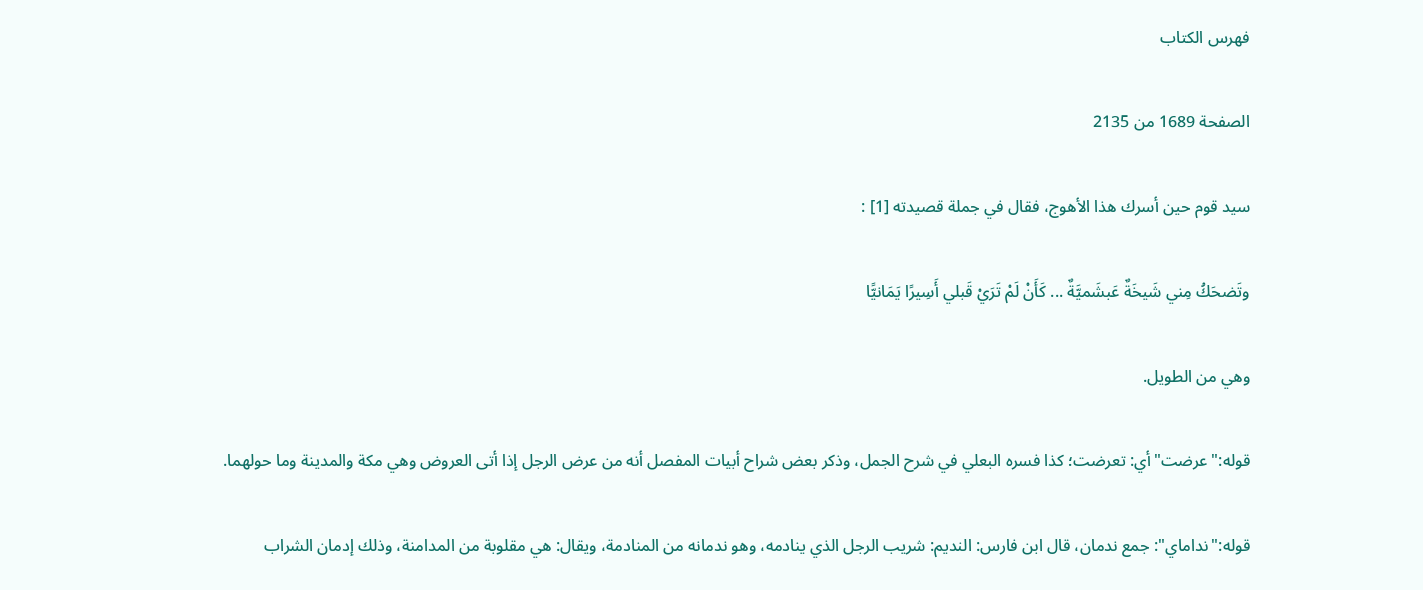فهرس الكتاب

الصفحة 1689 من 2135

سيد قوم حين أسرك هذا الأهوج، فقال في جملة قصيدته [1] :

وتَضحَكُ مِني شَيخَةٌ عَبشَميَّةٌ ... كَأَنْ لَمْ تَرَيْ قَبلي أَسِيرًا يَمَانيًّا

وهي من الطويل.

قوله:"عرضت"أي: تعرضت؛ كذا فسره البعلي في شرح الجمل، وذكر بعض شراح أبيات المفصل أنه من عرض الرجل إذا أتى العروض وهي مكة والمدينة وما حولهما.

قوله:"نداماي": جمع ندمان، قال ابن فارس: النديم: شريب الرجل الذي ينادمه، وهو ندمانه من المنادمة، ويقال: هي مقلوبة من المدامنة، وذلك إدمان الشراب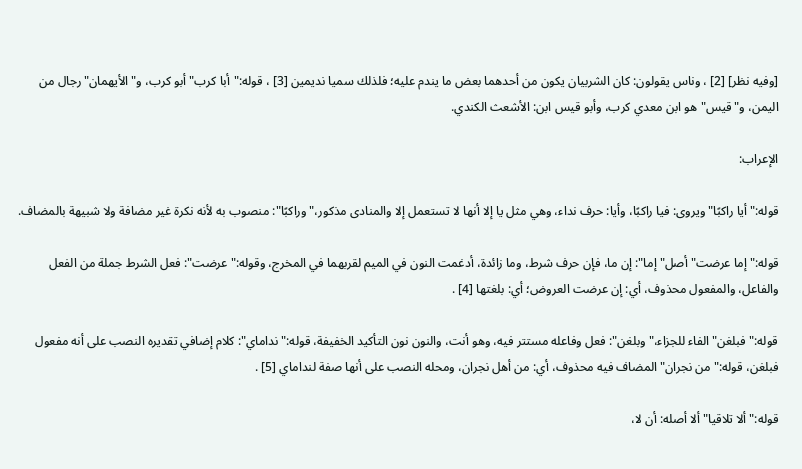[وفيه نظر] [2] ، وناس يقولون: كان الشربيان يكون من أحدهما بعض ما يندم عليه؛ فلذلك سميا نديمين [3] ، قوله:"أبا كرب"أبو كرب، و"الأيهمان"رجال من اليمن، و"قيس"هو ابن معدي كرب، وأبو قيس ابن: الأشعث الكندي.

الإعراب:

قوله:"أيا راكبًا"ويروى: فيا راكبًا، وأيا: حرف نداء، وهي مثل يا إلا أنها لا تستعمل إلا والمنادى مذكور،"وراكبًا": منصوب به لأنه نكرة غير مضافة ولا شبيهة بالمضاف.

قوله:"إما عرضت"أصل"إما": إن ما، فإن حرف شرط، وما زائدة، أدغمت النون في الميم لقربهما في المخرج، وقوله:"عرضت": فعل الشرط جملة من الفعل والفاعل، والمفعول محذوف، أي: إن عرضت العروض؛ أي: بلغتها [4] .

قوله:"فبلغن"الفاء للجزاء،"وبلغن": فعل وفاعله مستتر فيه، وهو أنت، والنون نون التأكيد الخفيفة، قوله:"نداماي": كلام إضافي تقديره النصب على أنه مفعول فبلغن، قوله:"من نجران"المضاف فيه محذوف، أي: من أهل نجران، ومحله النصب على أنها صفة لنداماي [5] .

قوله:"ألا تلاقيا"ألا أصله: أن لا،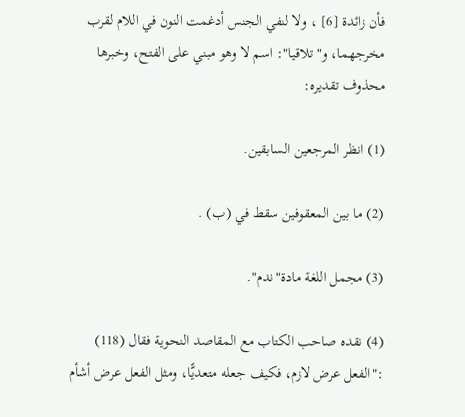فأن زائدة [6] ، ولا لنفي الجنس أدغمت النون في اللام لقرب مخرجهما، و"تلاقيا": اسم لا وهو مبني على الفتح، وخبرها محذوف تقديره:

(1) انظر المرجعين السابقين.

(2) ما بين المعقوفين سقط في (ب) .

(3) مجمل اللغة مادة"ندم".

(4) نقده صاحب الكتاب مع المقاصد النحوية فقال (118) :"الفعل عرض لازم، فكيف جعله متعديًّا، ومثل الفعل عرض أشأم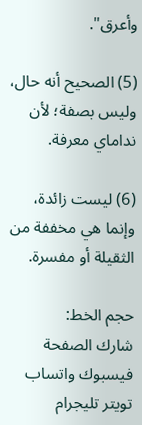وأعرق".

(5) الصحيح أنه حال، وليس بصفة؛ لأن نداماي معرفة.

(6) ليست زائدة، وإنما هي مخففة من الثقيلة أو مفسرة.

حجم الخط:
شارك الصفحة
فيسبوك واتساب تويتر تليجرام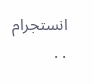انستجرام
. .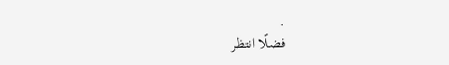.
فضلًا انتظر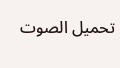تحميل الصوت